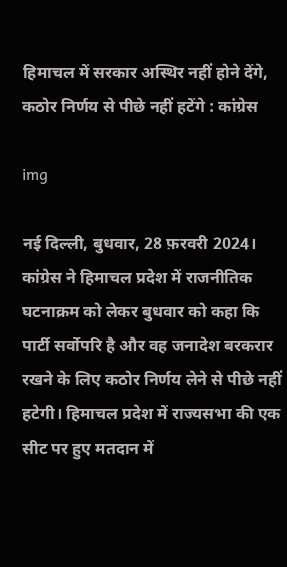हिमाचल में सरकार अस्थिर नहीं होने देंगे, कठोर निर्णय से पीछे नहीं हटेंगे : कांग्रेस

img

नई दिल्ली, बुधवार, 28 फ़रवरी 2024। कांग्रेस ने हिमाचल प्रदेश में राजनीतिक घटनाक्रम को लेकर बुधवार को कहा कि पार्टी सर्वोपरि है और वह जनादेश बरकरार रखने के लिए कठोर निर्णय लेने से पीछे नहीं हटेगी। हिमाचल प्रदेश में राज्यसभा की एक सीट पर हुए मतदान में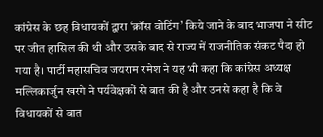कांग्रेस के छह विधायकों द्वारा ‘क्रॉस वोटिंग’ किये जाने के बाद भाजपा ने सीट पर जीत हासिल की थी और उसके बाद से राज्य में राजनीतिक संकट पैदा हो गया है। पार्टी महासचिव जयराम रमेश ने यह भी कहा कि कांग्रेस अध्यक्ष मल्लिकार्जुन खरगे ने पर्यवेक्षकों से बात की है और उनसे कहा है कि वे विधायकों से बात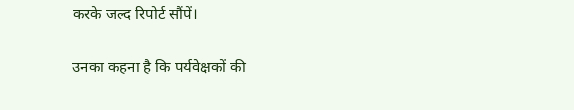करके जल्द रिपोर्ट सौंपें।

उनका कहना है कि पर्यवेक्षकों की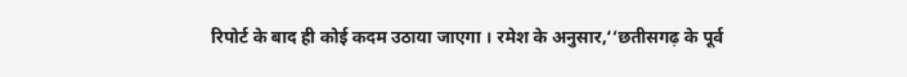रिपोर्ट के बाद ही कोई कदम उठाया जाएगा । रमेश के अनुसार,‘‘छतीसगढ़ के पूर्व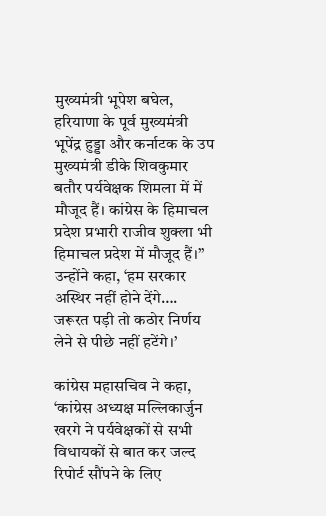मुख्यमंत्री भूपेश बघेल, हरियाणा के पूर्व मुख्यमंत्री भूपेंद्र हुड्डा और कर्नाटक के उप मुख्यमंत्री डीके शिवकुमार बतौर पर्यवेक्षक शिमला में में मौजूद हैं। कांग्रेस के हिमाचल प्रदेश प्रभारी राजीव शुक्ला भी हिमाचल प्रदेश में मौजूद हैं।’’ उन्होंने कहा, ‘हम सरकार अस्थिर नहीं होने देंगे…. जरूरत पड़ी तो कठोर निर्णय लेने से पीछे नहीं हटेंगे।’

कांग्रेस महासचिव ने कहा, ‘कांग्रेस अध्यक्ष मल्लिकार्जुन खरगे ने पर्यवेक्षकों से सभी विधायकों से बात कर जल्द रिपोर्ट सौंपने के लिए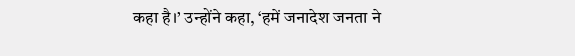कहा है।’ उन्होंने कहा, ‘हमें जनादेश जनता ने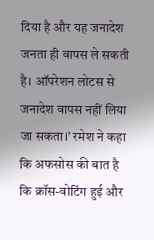दिया है और यह जनादेश जनता ही वापस ले सकती है। ऑपरेशन लोटस से जनादेश वापस नहीं लिया जा सकता।’ रमेश ने कहा कि अफसोस की बात है कि क्रॉस-वोटिंग हुई और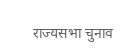राज्यसभा चुनाव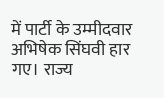में पार्टी के उम्मीदवार अभिषेक सिंघवी हार गए। राज्य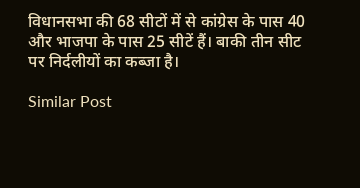विधानसभा की 68 सीटों में से कांग्रेस के पास 40 और भाजपा के पास 25 सीटें हैं। बाकी तीन सीट पर निर्दलीयों का कब्जा है।

Similar Post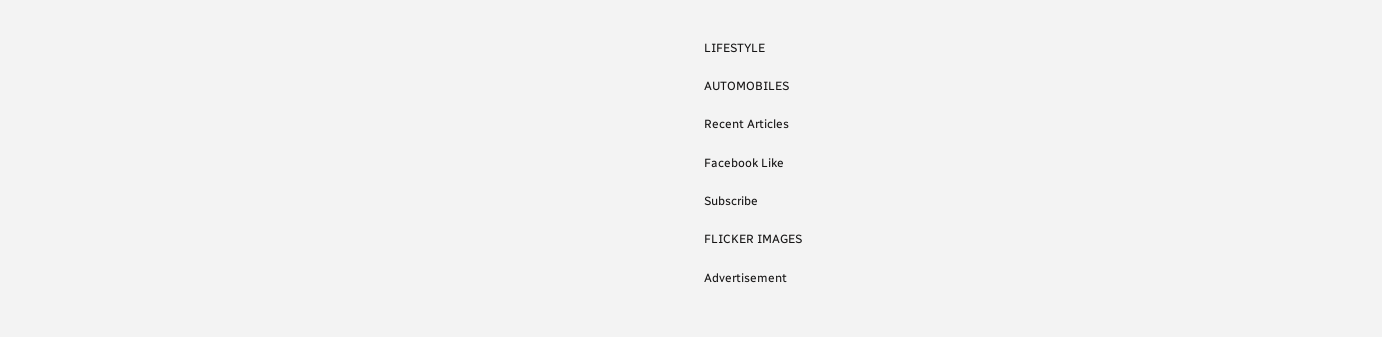LIFESTYLE

AUTOMOBILES

Recent Articles

Facebook Like

Subscribe

FLICKER IMAGES

Advertisement